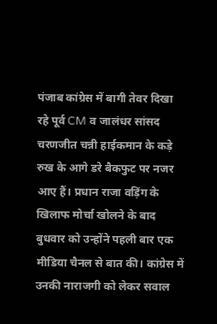पंजाब कांग्रेस में बागी तेवर दिखा रहे पूर्व CM व जालंधर सांसद चरणजीत चन्नी हाईकमान के कड़े रुख के आगे डरे बैकफुट पर नजर आए हैं। प्रधान राजा वड़िंग के खिलाफ मोर्चा खोलने के बाद बुधवार को उन्होंने पहली बार एक मीडिया चैनल से बात की। कांग्रेस में उनकी नाराजगी को लेकर सवाल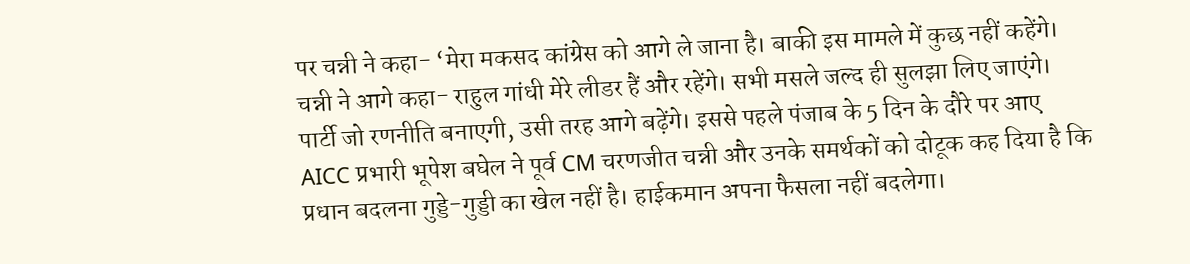पर चन्नी ने कहा- ‘मेरा मकसद कांग्रेस को आगे ले जाना है। बाकी इस मामले में कुछ नहीं कहेंगे। चन्नी ने आगे कहा- राहुल गांधी मेरे लीडर हैं और रहेंगे। सभी मसले जल्द ही सुलझा लिए जाएंगे। पार्टी जो रणनीति बनाएगी, उसी तरह आगे बढ़ेंगे। इससे पहले पंजाब के 5 दिन के दौरे पर आए AICC प्रभारी भूपेश बघेल ने पूर्व CM चरणजीत चन्नी और उनके समर्थकों को दोटूक कह दिया है कि प्रधान बदलना गुड्डे-गुड्डी का खेल नहीं है। हाईकमान अपना फैसला नहीं बदलेगा।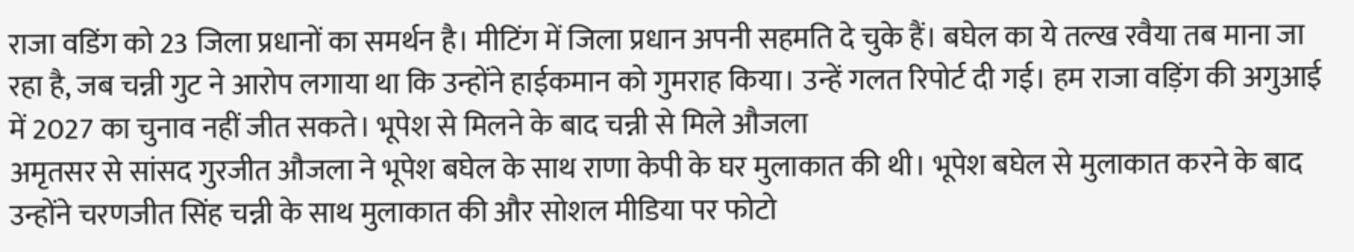राजा वडिंग को 23 जिला प्रधानों का समर्थन है। मीटिंग में जिला प्रधान अपनी सहमति दे चुके हैं। बघेल का ये तल्ख रवैया तब माना जा रहा है, जब चन्नी गुट ने आरोप लगाया था कि उन्होंने हाईकमान को गुमराह किया। उन्हें गलत रिपोर्ट दी गई। हम राजा वड़िंग की अगुआई में 2027 का चुनाव नहीं जीत सकते। भूपेश से मिलने के बाद चन्नी से मिले औजला
अमृतसर से सांसद गुरजीत औजला ने भूपेश बघेल के साथ राणा केपी के घर मुलाकात की थी। भूपेश बघेल से मुलाकात करने के बाद उन्होंने चरणजीत सिंह चन्नी के साथ मुलाकात की और सोशल मीडिया पर फोटो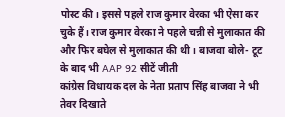पोस्ट की। इससे पहले राज कुमार वेरका भी ऐसा कर चुके हैं। राज कुमार वेरका ने पहले चन्नी से मुलाकात की और फिर बघेल से मुलाकात की थी। बाजवा बोले- टूट के बाद भी AAP 92 सीटें जीती
कांग्रेस विधायक दल के नेता प्रताप सिंह बाजवा ने भी तेवर दिखाते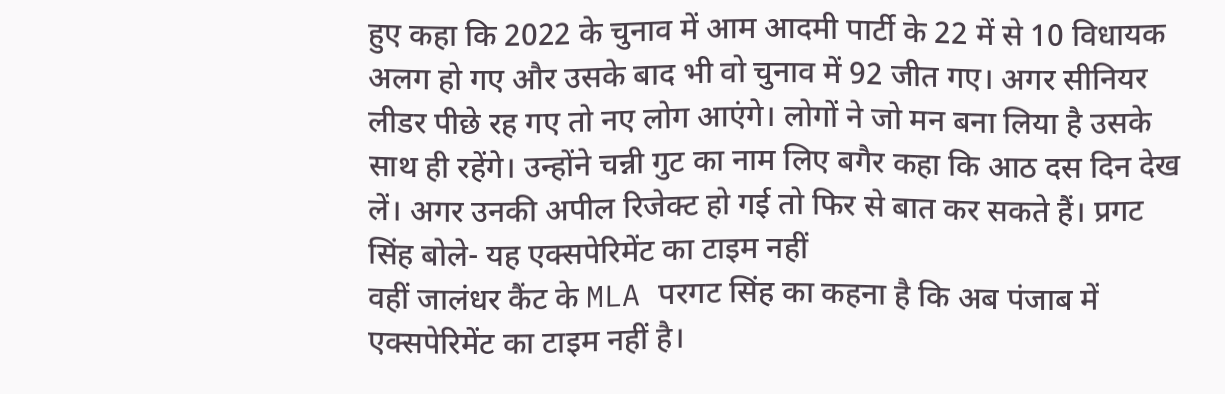हुए कहा कि 2022 के चुनाव में आम आदमी पार्टी के 22 में से 10 विधायक अलग हो गए और उसके बाद भी वो चुनाव में 92 जीत गए। अगर सीनियर लीडर पीछे रह गए तो नए लोग आएंगे। लोगों ने जो मन बना लिया है उसके साथ ही रहेंगे। उन्होंने चन्नी गुट का नाम लिए बगैर कहा कि आठ दस दिन देख लें। अगर उनकी अपील रिजेक्ट हो गई तो फिर से बात कर सकते हैं। प्रगट सिंह बोले- यह एक्सपेरिमेंट का टाइम नहीं
वहीं जालंधर कैंट के MLA परगट सिंह का कहना है कि अब पंजाब में एक्सपेरिमेंट का टाइम नहीं है।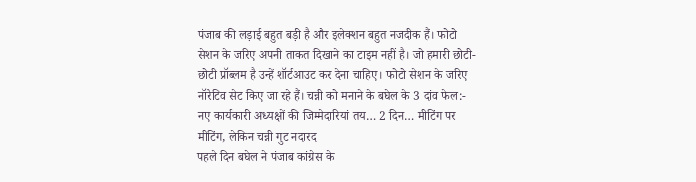पंजाब की लड़ाई बहुत बड़ी है और इलेक्शन बहुत नजदीक हैं। फोटो सेशन के जरिए अपनी ताकत दिखाने का टाइम नहीं है। जो हमारी छोटी-छोटी प्रॉब्लम है उन्हें शॉर्टआउट कर देना चाहिए। फोटो सेशन के जरिए नॉरेटिव सेट किए जा रहे हैं। चन्नी को मनाने के बघेल के 3 दांव फेल:- नए कार्यकारी अध्यक्षों की जिम्मेदारियां तय… 2 दिन… मीटिंग पर मीटिंग, लेकिन चन्नी गुट नदारद
पहले दिन बघेल ने पंजाब कांग्रेस के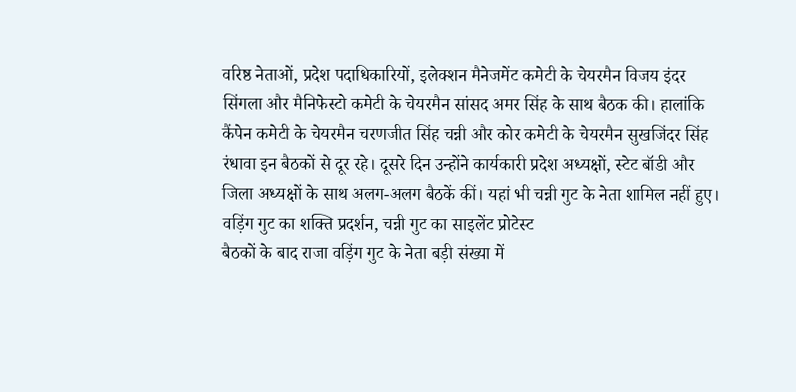वरिष्ठ नेताओं, प्रदेश पदाधिकारियों, इलेक्शन मैनेजमेंट कमेटी के चेयरमैन विजय इंदर सिंगला और मैनिफेस्टो कमेटी के चेयरमैन सांसद अमर सिंह के साथ बैठक की। हालांकि कैंपेन कमेटी के चेयरमैन चरणजीत सिंह चन्नी और कोर कमेटी के चेयरमैन सुखजिंदर सिंह रंधावा इन बैठकों से दूर रहे। दूसरे दिन उन्होंने कार्यकारी प्रदेश अध्यक्षों, स्टेट बॉडी और जिला अध्यक्षों के साथ अलग-अलग बैठकें कीं। यहां भी चन्नी गुट के नेता शामिल नहीं हुए। वड़िंग गुट का शक्ति प्रदर्शन, चन्नी गुट का साइलेंट प्रोटेस्ट
बैठकों के बाद राजा वड़िंग गुट के नेता बड़ी संख्या में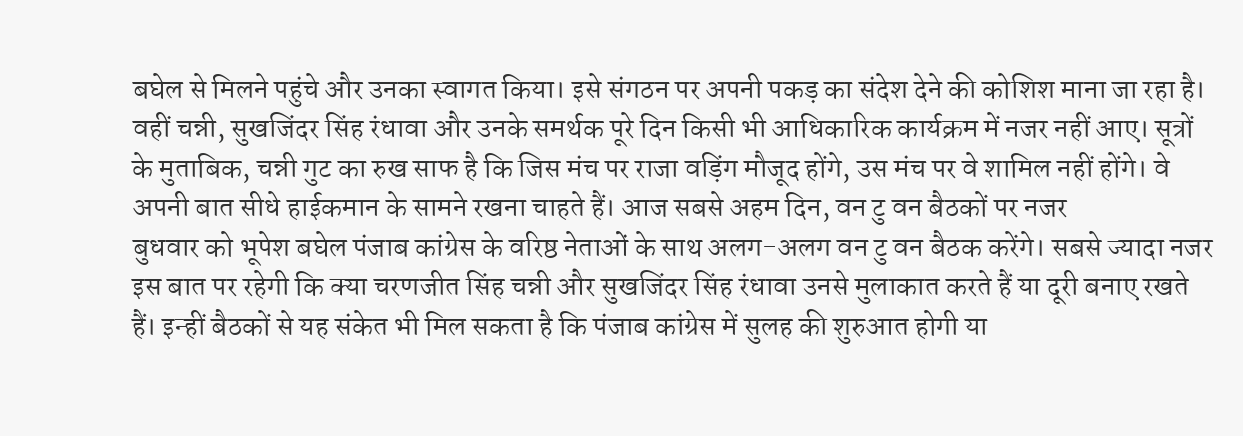बघेल से मिलने पहुंचे और उनका स्वागत किया। इसे संगठन पर अपनी पकड़ का संदेश देने की कोशिश माना जा रहा है। वहीं चन्नी, सुखजिंदर सिंह रंधावा और उनके समर्थक पूरे दिन किसी भी आधिकारिक कार्यक्रम में नजर नहीं आए। सूत्रों के मुताबिक, चन्नी गुट का रुख साफ है कि जिस मंच पर राजा वड़िंग मौजूद होंगे, उस मंच पर वे शामिल नहीं होंगे। वे अपनी बात सीधे हाईकमान के सामने रखना चाहते हैं। आज सबसे अहम दिन, वन टु वन बैठकों पर नजर
बुधवार को भूपेश बघेल पंजाब कांग्रेस के वरिष्ठ नेताओं के साथ अलग-अलग वन टु वन बैठक करेंगे। सबसे ज्यादा नजर इस बात पर रहेगी कि क्या चरणजीत सिंह चन्नी और सुखजिंदर सिंह रंधावा उनसे मुलाकात करते हैं या दूरी बनाए रखते हैं। इन्हीं बैठकों से यह संकेत भी मिल सकता है कि पंजाब कांग्रेस में सुलह की शुरुआत होगी या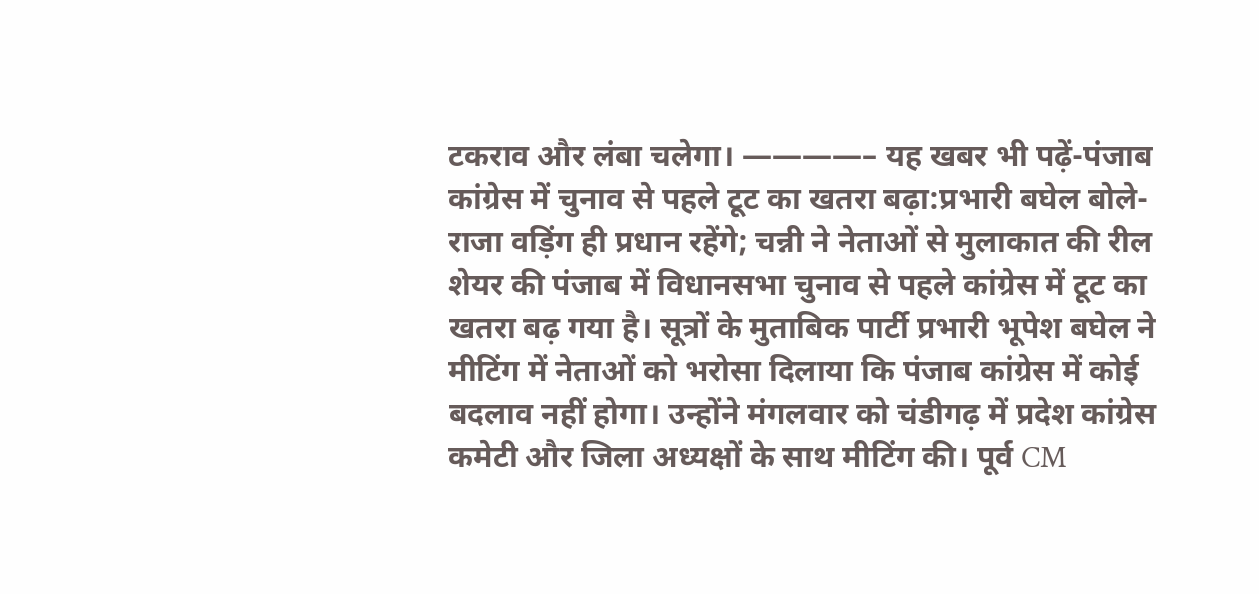टकराव और लंबा चलेगा। ————– यह खबर भी पढ़ें-पंजाब कांग्रेस में चुनाव से पहले टूट का खतरा बढ़ा:प्रभारी बघेल बोले- राजा वड़िंग ही प्रधान रहेंगे; चन्नी ने नेताओं से मुलाकात की रील शेयर की पंजाब में विधानसभा चुनाव से पहले कांग्रेस में टूट का खतरा बढ़ गया है। सूत्रों के मुताबिक पार्टी प्रभारी भूपेश बघेल ने मीटिंग में नेताओं को भरोसा दिलाया कि पंजाब कांग्रेस में कोई बदलाव नहीं होगा। उन्होंने मंगलवार को चंडीगढ़ में प्रदेश कांग्रेस कमेटी और जिला अध्यक्षों के साथ मीटिंग की। पूर्व CM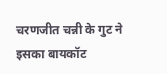चरणजीत चन्नी के गुट ने इसका बायकॉट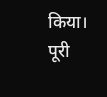किया। पूरी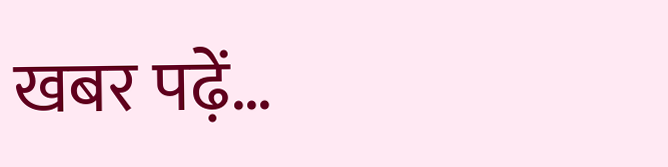खबर पढ़ें…